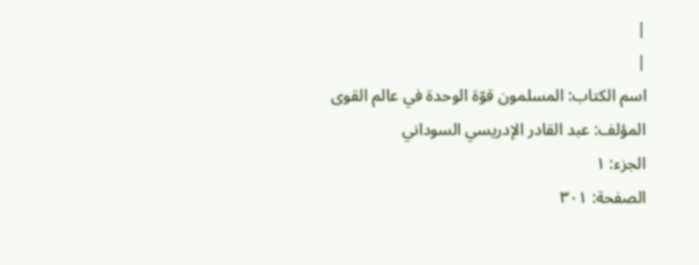|
|
اسم الکتاب: المسلمون قوّة الوحدة في عالم القوى
المؤلف: عبد القادر الإدريسي السوداني
الجزء: ۱
الصفحة: ٣٠۱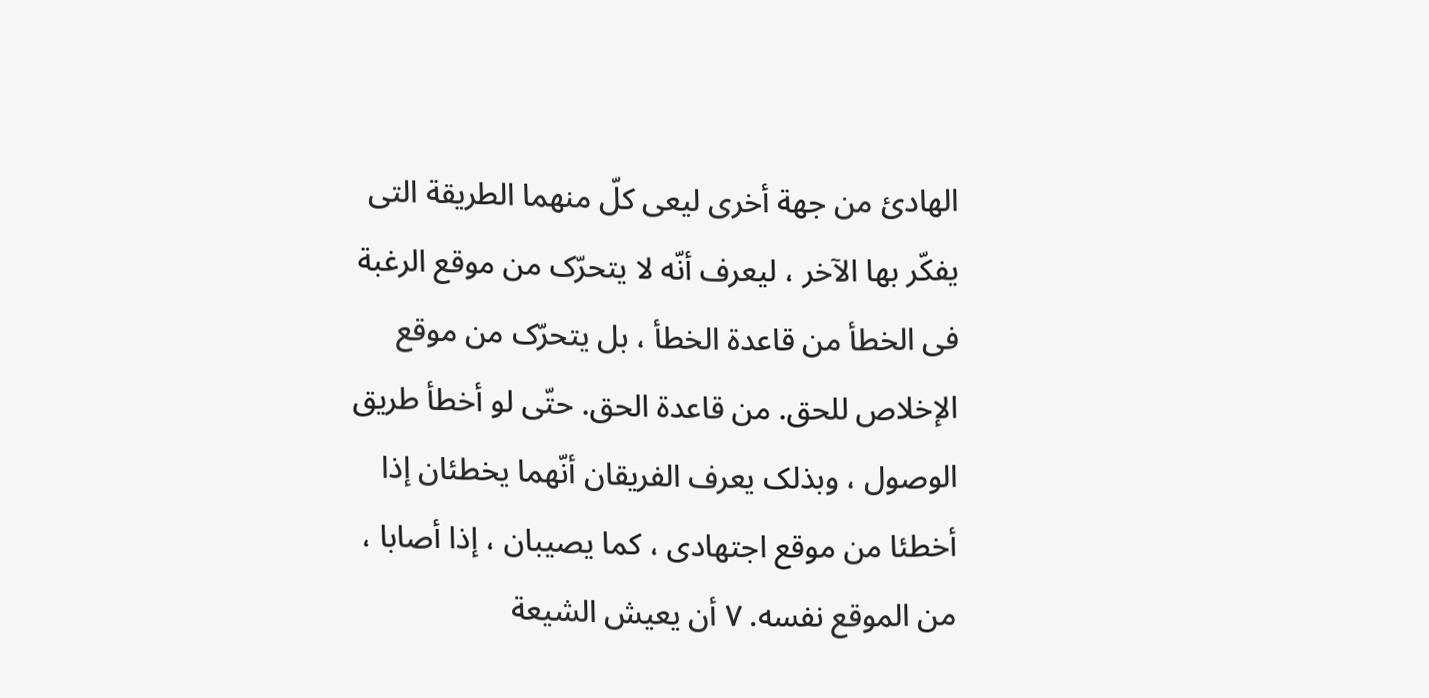الهادئ من جهة أخرى لیعی کلّ منهما الطریقة التی یفکّر بها الآخر ، لیعرف أنّه لا یتحرّک من موقع الرغبة فی الخطأ من قاعدة الخطأ ، بل یتحرّک من موقع الإخلاص للحق. من قاعدة الحق. حتّى لو أخطأ طریق الوصول ، وبذلک یعرف الفریقان أنّهما یخطئان إذا أخطئا من موقع اجتهادی ، کما یصیبان ، إذا أصابا ، من الموقع نفسه. ٧ أن یعیش الشیعة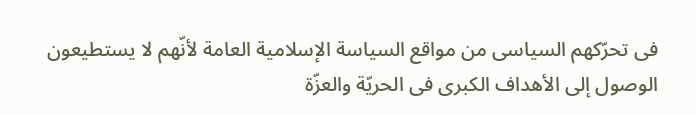فی تحرّکهم السیاسی من مواقع السیاسة الإسلامیة العامة لأنّهم لا یستطیعون الوصول إلى الأهداف الکبرى فی الحریّة والعزّة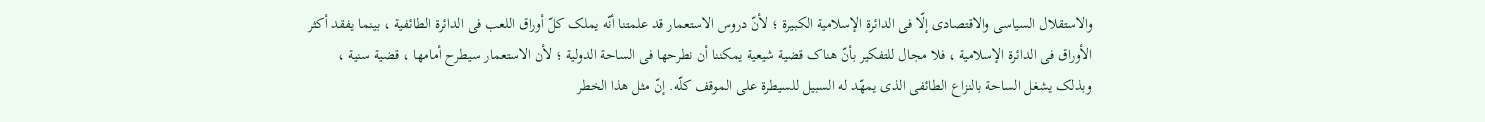والاستقلال السیاسی والاقتصادی إلّا فی الدائرة الإسلامیة الکبیرة ؛ لأنّ دروس الاستعمار قد علمتنا أنّه یملک کلّ أوراق اللعب فی الدائرة الطائفیة ، بینما یفقد أکثر الأوراق فی الدائرة الإسلامیة ، فلا مجال للتفکیر بأنّ هناک قضیة شیعیة یمکننا أن نطرحها فی الساحة الدولیة ؛ لأن الاستعمار سیطرح أمامها ، قضیة سنیة ، وبذلک یشغل الساحة بالنزاع الطائفی الذی یمهّد له السبیل للسیطرة على الموقف کلّه. إنّ مثل هذا الخطر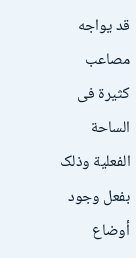قد یواجه مصاعب کثیرة فی الساحة الفعلیة وذلک بفعل وجود أوضاع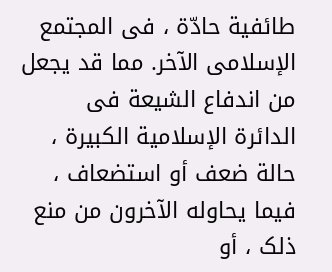طائفیة حادّة ، فی المجتمع الإسلامی الآخر. مما قد یجعل من اندفاع الشیعة فی الدائرة الإسلامیة الکبیرة ، حالة ضعف أو استضعاف ، فیما یحاوله الآخرون من منع ذلک ، أو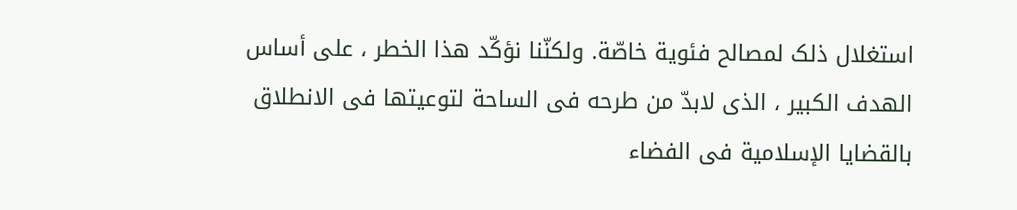استغلال ذلک لمصالح فئویة خاصّة. ولکنّنا نؤکّد هذا الخطر ، على أساس الهدف الکبیر ، الذی لابدّ من طرحه فی الساحة لتوعیتها فی الانطلاق بالقضایا الإسلامیة فی الفضاء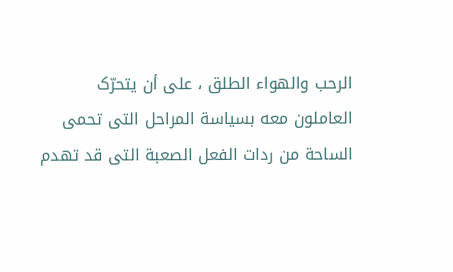الرحب والهواء الطلق ، على أن یتحرّک العاملون معه بسیاسة المراحل التی تحمی الساحة من ردات الفعل الصعبة التی قد تهدم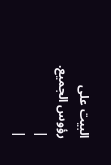البیت على رؤوس الجمیع. |
|